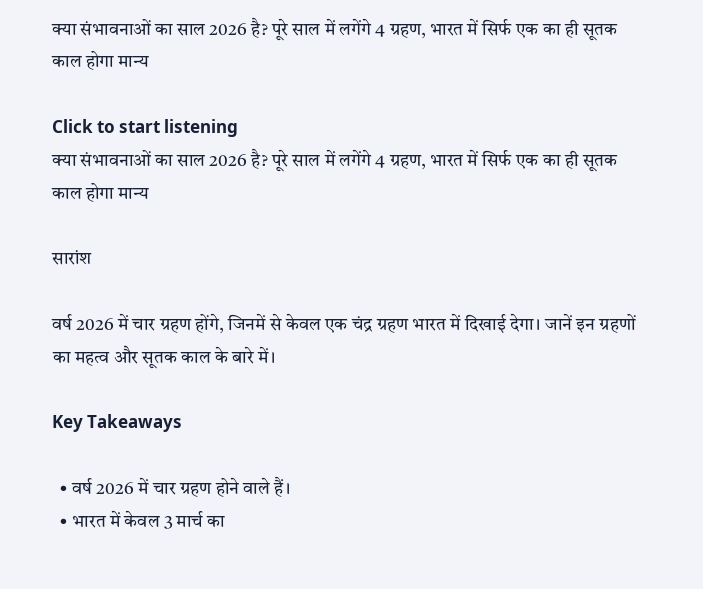क्या संभावनाओं का साल 2026 है? पूरे साल में लगेंगे 4 ग्रहण, भारत में सिर्फ एक का ही सूतक काल होगा मान्य

Click to start listening
क्या संभावनाओं का साल 2026 है? पूरे साल में लगेंगे 4 ग्रहण, भारत में सिर्फ एक का ही सूतक काल होगा मान्य

सारांश

वर्ष 2026 में चार ग्रहण होंगे, जिनमें से केवल एक चंद्र ग्रहण भारत में दिखाई देगा। जानें इन ग्रहणों का महत्व और सूतक काल के बारे में।

Key Takeaways

  • वर्ष 2026 में चार ग्रहण होने वाले हैं।
  • भारत में केवल 3 मार्च का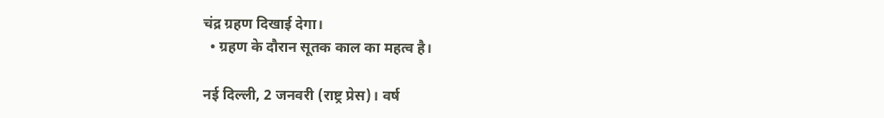चंद्र ग्रहण दिखाई देगा।
  • ग्रहण के दौरान सूतक काल का महत्व है।

नई दिल्ली, 2 जनवरी (राष्ट्र प्रेस)। वर्ष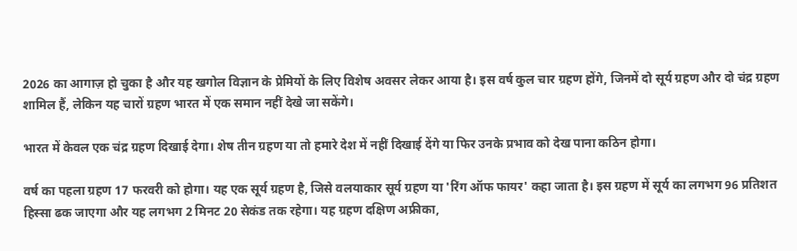2026 का आगाज़ हो चुका है और यह खगोल विज्ञान के प्रेमियों के लिए विशेष अवसर लेकर आया है। इस वर्ष कुल चार ग्रहण होंगे, जिनमें दो सूर्य ग्रहण और दो चंद्र ग्रहण शामिल हैं, लेकिन यह चारों ग्रहण भारत में एक समान नहीं देखे जा सकेंगे।

भारत में केवल एक चंद्र ग्रहण दिखाई देगा। शेष तीन ग्रहण या तो हमारे देश में नहीं दिखाई देंगे या फिर उनके प्रभाव को देख पाना कठिन होगा।

वर्ष का पहला ग्रहण 17 फरवरी को होगा। यह एक सूर्य ग्रहण है, जिसे वलयाकार सूर्य ग्रहण या 'रिंग ऑफ फायर' कहा जाता है। इस ग्रहण में सूर्य का लगभग 96 प्रतिशत हिस्सा ढक जाएगा और यह लगभग 2 मिनट 20 सेकंड तक रहेगा। यह ग्रहण दक्षिण अफ्रीका,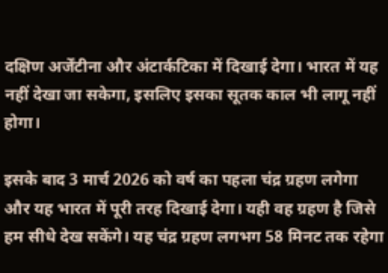दक्षिण अर्जेंटीना और अंटार्कटिका में दिखाई देगा। भारत में यह नहीं देखा जा सकेगा, इसलिए इसका सूतक काल भी लागू नहीं होगा।

इसके बाद 3 मार्च 2026 को वर्ष का पहला चंद्र ग्रहण लगेगा और यह भारत में पूरी तरह दिखाई देगा। यही वह ग्रहण है जिसे हम सीधे देख सकेंगे। यह चंद्र ग्रहण लगभग 58 मिनट तक रहेगा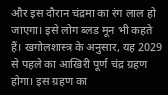और इस दौरान चंद्रमा का रंग लाल हो जाएगा। इसे लोग ब्लड मून भी कहते हैं। खगोलशास्त्र के अनुसार, यह 2029 से पहले का आखिरी पूर्ण चंद्र ग्रहण होगा। इस ग्रहण का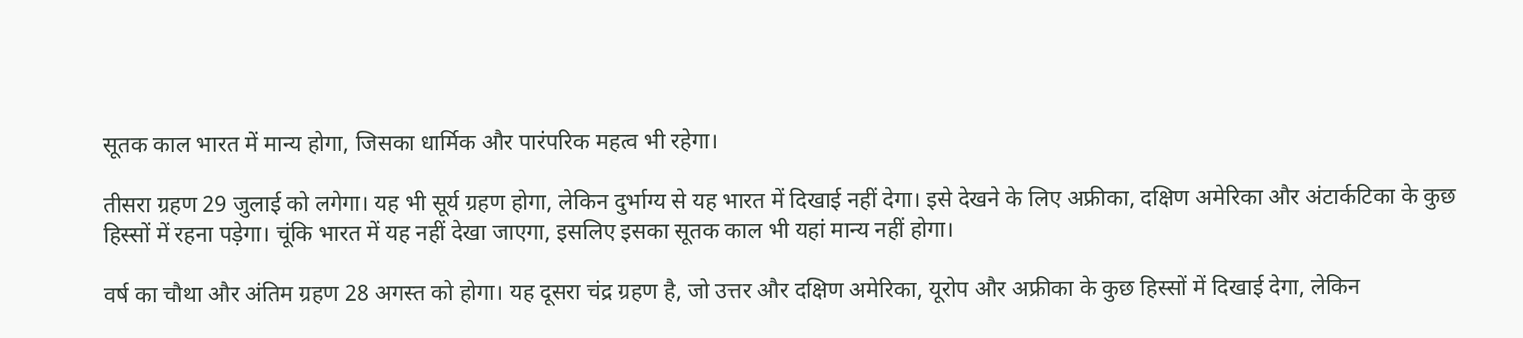सूतक काल भारत में मान्य होगा, जिसका धार्मिक और पारंपरिक महत्व भी रहेगा।

तीसरा ग्रहण 29 जुलाई को लगेगा। यह भी सूर्य ग्रहण होगा, लेकिन दुर्भाग्य से यह भारत में दिखाई नहीं देगा। इसे देखने के लिए अफ्रीका, दक्षिण अमेरिका और अंटार्कटिका के कुछ हिस्सों में रहना पड़ेगा। चूंकि भारत में यह नहीं देखा जाएगा, इसलिए इसका सूतक काल भी यहां मान्य नहीं होगा।

वर्ष का चौथा और अंतिम ग्रहण 28 अगस्त को होगा। यह दूसरा चंद्र ग्रहण है, जो उत्तर और दक्षिण अमेरिका, यूरोप और अफ्रीका के कुछ हिस्सों में दिखाई देगा, लेकिन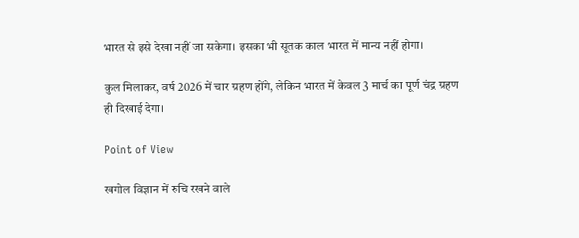भारत से इसे देखा नहीं जा सकेगा। इसका भी सूतक काल भारत में मान्य नहीं होगा।

कुल मिलाकर, वर्ष 2026 में चार ग्रहण होंगे, लेकिन भारत में केवल 3 मार्च का पूर्ण चंद्र ग्रहण ही दिखाई देगा।

Point of View

खगोल विज्ञान में रुचि रखने वाले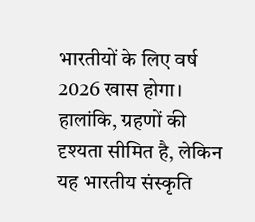भारतीयों के लिए वर्ष 2026 खास होगा। हालांकि, ग्रहणों की दृश्यता सीमित है, लेकिन यह भारतीय संस्कृति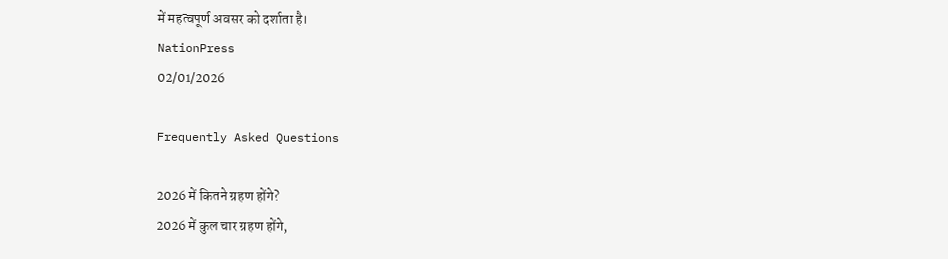में महत्वपूर्ण अवसर को दर्शाता है।
NationPress
02/01/2026

Frequently Asked Questions

2026 में कितने ग्रहण होंगे?
2026 में कुल चार ग्रहण होंगे,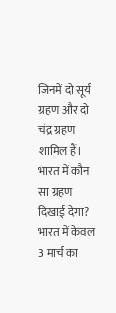जिनमें दो सूर्य ग्रहण और दो चंद्र ग्रहण शामिल हैं।
भारत में कौन सा ग्रहण दिखाई देगा?
भारत में केवल 3 मार्च का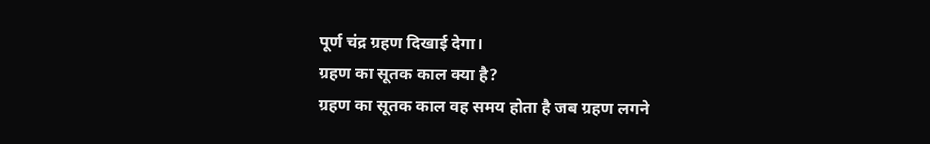पूर्ण चंद्र ग्रहण दिखाई देगा।
ग्रहण का सूतक काल क्या है?
ग्रहण का सूतक काल वह समय होता है जब ग्रहण लगने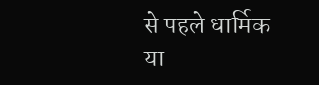से पहले धार्मिक या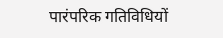पारंपरिक गतिविधियों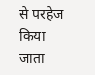से परहेज किया जाता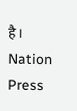है।
Nation Press